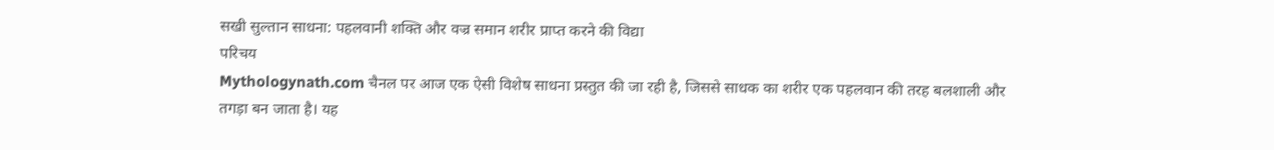सखी सुल्तान साधना: पहलवानी शक्ति और वज्र समान शरीर प्राप्त करने की विद्या
परिचय
Mythologynath.com चैनल पर आज एक ऐसी विशेष साधना प्रस्तुत की जा रही है, जिससे साधक का शरीर एक पहलवान की तरह बलशाली और तगड़ा बन जाता है। यह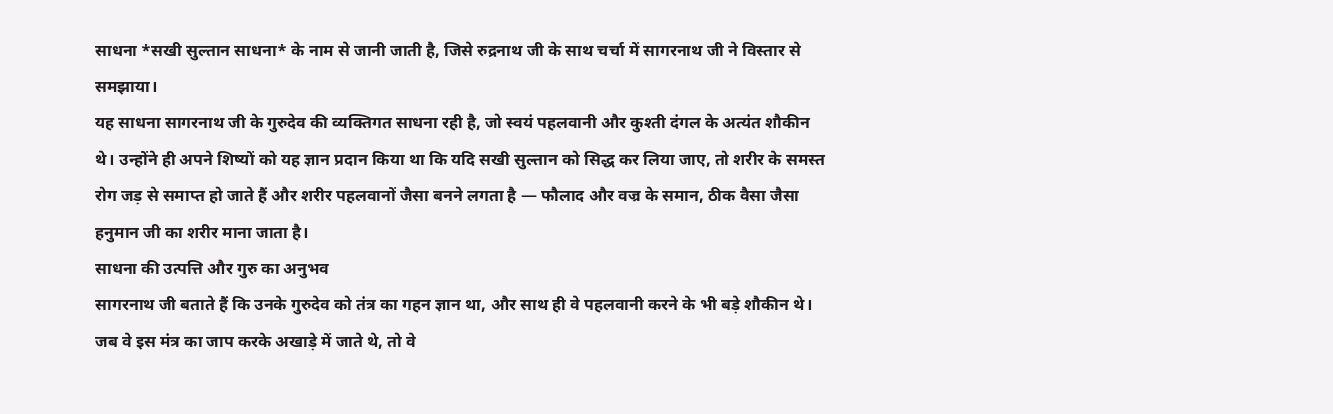साधना *सखी सुल्तान साधना* के नाम से जानी जाती है, जिसे रुद्रनाथ जी के साथ चर्चा में सागरनाथ जी ने विस्तार से समझाया।
यह साधना सागरनाथ जी के गुरुदेव की व्यक्तिगत साधना रही है, जो स्वयं पहलवानी और कुश्ती दंगल के अत्यंत शौकीन थे। उन्होंने ही अपने शिष्यों को यह ज्ञान प्रदान किया था कि यदि सखी सुल्तान को सिद्ध कर लिया जाए, तो शरीर के समस्त रोग जड़ से समाप्त हो जाते हैं और शरीर पहलवानों जैसा बनने लगता है — फौलाद और वज्र के समान, ठीक वैसा जैसा हनुमान जी का शरीर माना जाता है।
साधना की उत्पत्ति और गुरु का अनुभव
सागरनाथ जी बताते हैं कि उनके गुरुदेव को तंत्र का गहन ज्ञान था, और साथ ही वे पहलवानी करने के भी बड़े शौकीन थे। जब वे इस मंत्र का जाप करके अखाड़े में जाते थे, तो वे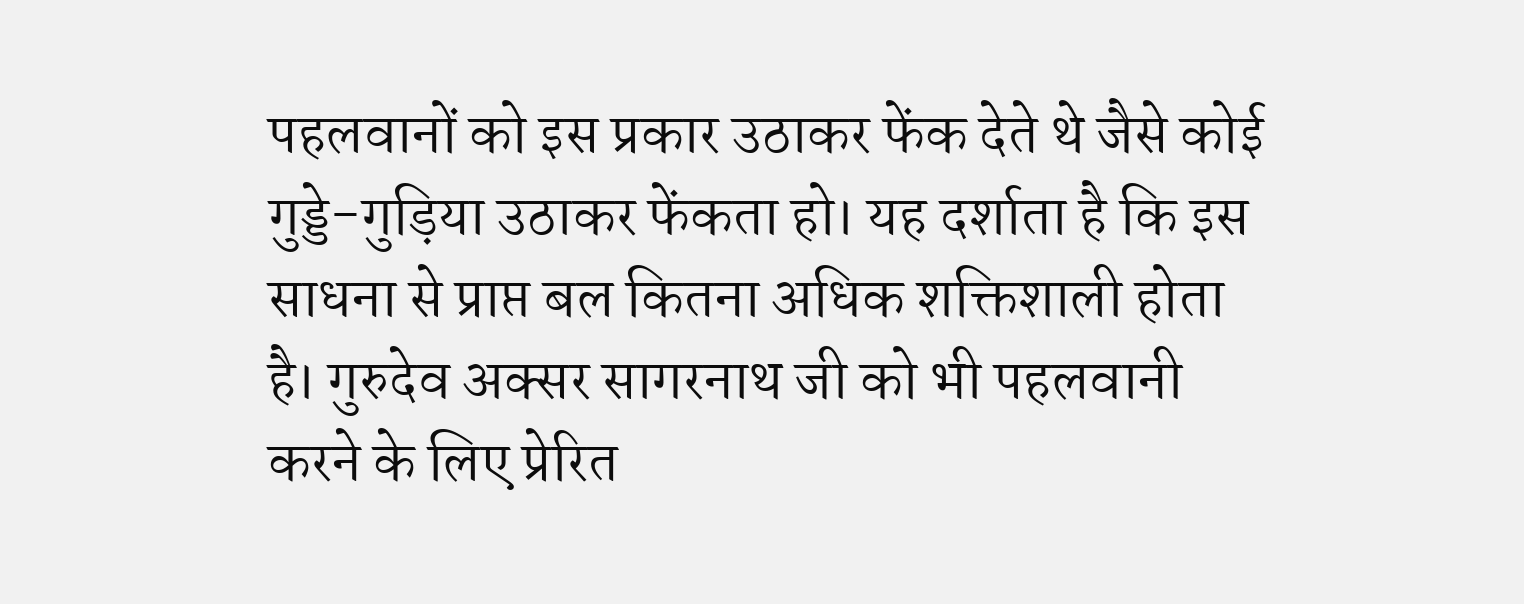पहलवानों को इस प्रकार उठाकर फेंक देते थे जैसे कोई गुड्डे-गुड़िया उठाकर फेंकता हो। यह दर्शाता है कि इस साधना से प्राप्त बल कितना अधिक शक्तिशाली होता है। गुरुदेव अक्सर सागरनाथ जी को भी पहलवानी करने के लिए प्रेरित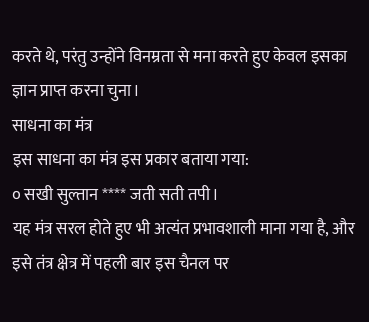करते थे, परंतु उन्होंने विनम्रता से मना करते हुए केवल इसका ज्ञान प्राप्त करना चुना।
साधना का मंत्र
इस साधना का मंत्र इस प्रकार बताया गया:
० सखी सुल्तान **** जती सती तपी।
यह मंत्र सरल होते हुए भी अत्यंत प्रभावशाली माना गया है, और इसे तंत्र क्षेत्र में पहली बार इस चैनल पर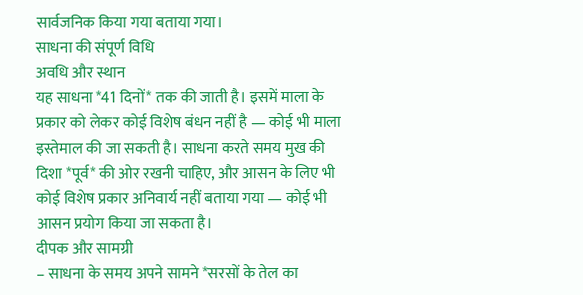सार्वजनिक किया गया बताया गया।
साधना की संपूर्ण विधि
अवधि और स्थान
यह साधना *41 दिनों* तक की जाती है। इसमें माला के प्रकार को लेकर कोई विशेष बंधन नहीं है — कोई भी माला इस्तेमाल की जा सकती है। साधना करते समय मुख की दिशा *पूर्व* की ओर रखनी चाहिए, और आसन के लिए भी कोई विशेष प्रकार अनिवार्य नहीं बताया गया — कोई भी आसन प्रयोग किया जा सकता है।
दीपक और सामग्री
– साधना के समय अपने सामने *सरसों के तेल का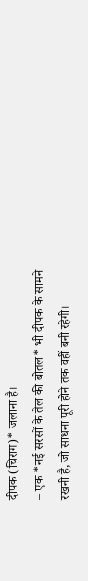दीपक (चिराग)* जलाना है।
– एक *नई सरसों के तेल की बोतल* भी दीपक के सामने रखनी है, जो साधना पूरी होने तक वहीं बनी रहेगी।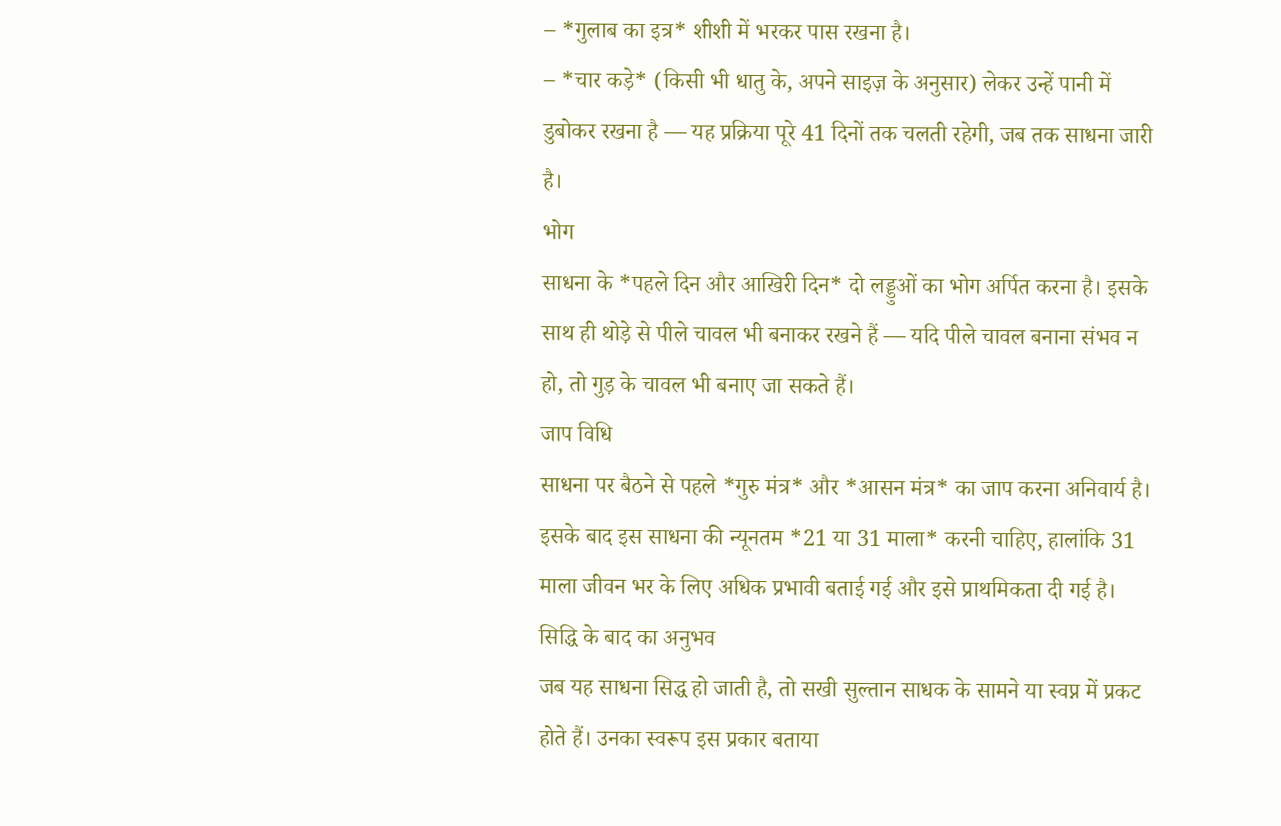– *गुलाब का इत्र* शीशी में भरकर पास रखना है।
– *चार कड़े* (किसी भी धातु के, अपने साइज़ के अनुसार) लेकर उन्हें पानी में डुबोकर रखना है — यह प्रक्रिया पूरे 41 दिनों तक चलती रहेगी, जब तक साधना जारी है।
भोग
साधना के *पहले दिन और आखिरी दिन* दो लड्डुओं का भोग अर्पित करना है। इसके साथ ही थोड़े से पीले चावल भी बनाकर रखने हैं — यदि पीले चावल बनाना संभव न हो, तो गुड़ के चावल भी बनाए जा सकते हैं।
जाप विधि
साधना पर बैठने से पहले *गुरु मंत्र* और *आसन मंत्र* का जाप करना अनिवार्य है। इसके बाद इस साधना की न्यूनतम *21 या 31 माला* करनी चाहिए, हालांकि 31 माला जीवन भर के लिए अधिक प्रभावी बताई गई और इसे प्राथमिकता दी गई है।
सिद्धि के बाद का अनुभव
जब यह साधना सिद्ध हो जाती है, तो सखी सुल्तान साधक के सामने या स्वप्न में प्रकट होते हैं। उनका स्वरूप इस प्रकार बताया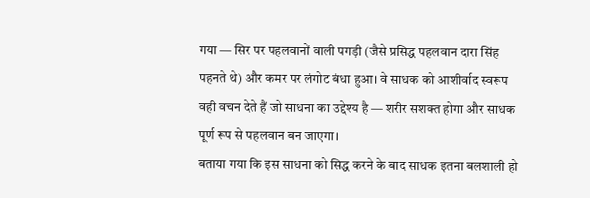गया — सिर पर पहलवानों वाली पगड़ी (जैसे प्रसिद्ध पहलवान दारा सिंह पहनते थे) और कमर पर लंगोट बंधा हुआ। वे साधक को आशीर्वाद स्वरूप वही वचन देते हैं जो साधना का उद्देश्य है — शरीर सशक्त होगा और साधक पूर्ण रूप से पहलवान बन जाएगा।
बताया गया कि इस साधना को सिद्ध करने के बाद साधक इतना बलशाली हो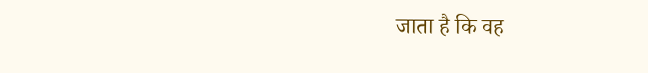जाता है कि वह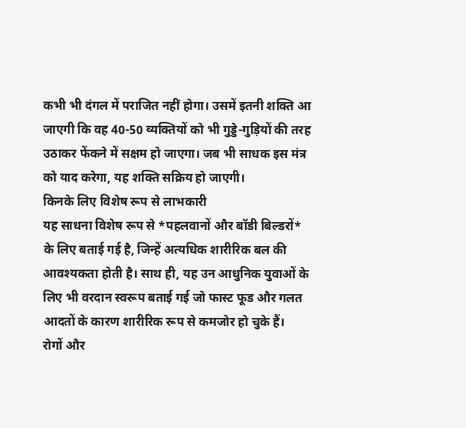कभी भी दंगल में पराजित नहीं होगा। उसमें इतनी शक्ति आ जाएगी कि वह 40-50 व्यक्तियों को भी गुड्डे-गुड़ियों की तरह उठाकर फेंकने में सक्षम हो जाएगा। जब भी साधक इस मंत्र को याद करेगा, यह शक्ति सक्रिय हो जाएगी।
किनके लिए विशेष रूप से लाभकारी
यह साधना विशेष रूप से *पहलवानों और बॉडी बिल्डरों* के लिए बताई गई है, जिन्हें अत्यधिक शारीरिक बल की आवश्यकता होती है। साथ ही, यह उन आधुनिक युवाओं के लिए भी वरदान स्वरूप बताई गई जो फास्ट फूड और गलत आदतों के कारण शारीरिक रूप से कमजोर हो चुके हैं।
रोगों और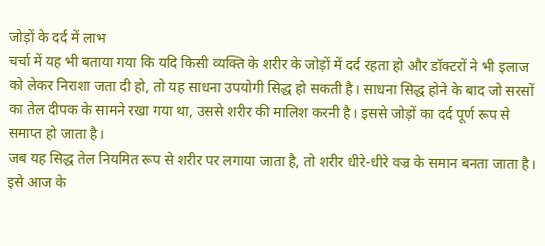जोड़ों के दर्द में लाभ
चर्चा में यह भी बताया गया कि यदि किसी व्यक्ति के शरीर के जोड़ों में दर्द रहता हो और डॉक्टरों ने भी इलाज को लेकर निराशा जता दी हो, तो यह साधना उपयोगी सिद्ध हो सकती है। साधना सिद्ध होने के बाद जो सरसों का तेल दीपक के सामने रखा गया था, उससे शरीर की मालिश करनी है। इससे जोड़ों का दर्द पूर्ण रूप से समाप्त हो जाता है।
जब यह सिद्ध तेल नियमित रूप से शरीर पर लगाया जाता है, तो शरीर धीरे-धीरे वज्र के समान बनता जाता है। इसे आज के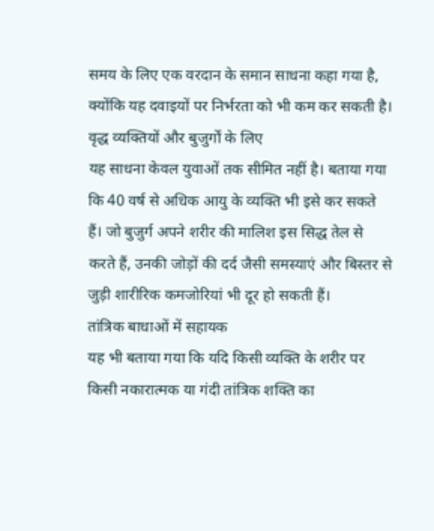समय के लिए एक वरदान के समान साधना कहा गया है, क्योंकि यह दवाइयों पर निर्भरता को भी कम कर सकती है।
वृद्ध व्यक्तियों और बुजुर्गों के लिए
यह साधना केवल युवाओं तक सीमित नहीं है। बताया गया कि 40 वर्ष से अधिक आयु के व्यक्ति भी इसे कर सकते हैं। जो बुजुर्ग अपने शरीर की मालिश इस सिद्ध तेल से करते हैं, उनकी जोड़ों की दर्द जैसी समस्याएं और बिस्तर से जुड़ी शारीरिक कमजोरियां भी दूर हो सकती हैं।
तांत्रिक बाधाओं में सहायक
यह भी बताया गया कि यदि किसी व्यक्ति के शरीर पर किसी नकारात्मक या गंदी तांत्रिक शक्ति का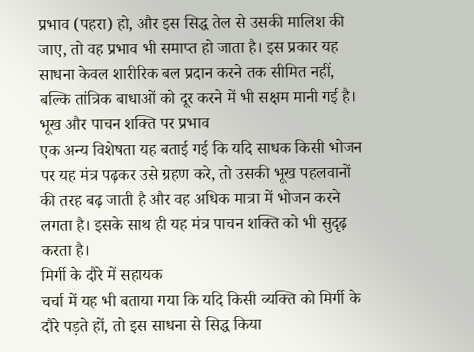प्रभाव (पहरा) हो, और इस सिद्ध तेल से उसकी मालिश की जाए, तो वह प्रभाव भी समाप्त हो जाता है। इस प्रकार यह साधना केवल शारीरिक बल प्रदान करने तक सीमित नहीं, बल्कि तांत्रिक बाधाओं को दूर करने में भी सक्षम मानी गई है।
भूख और पाचन शक्ति पर प्रभाव
एक अन्य विशेषता यह बताई गई कि यदि साधक किसी भोजन पर यह मंत्र पढ़कर उसे ग्रहण करे, तो उसकी भूख पहलवानों की तरह बढ़ जाती है और वह अधिक मात्रा में भोजन करने लगता है। इसके साथ ही यह मंत्र पाचन शक्ति को भी सुदृढ़ करता है।
मिर्गी के दौरे में सहायक
चर्चा में यह भी बताया गया कि यदि किसी व्यक्ति को मिर्गी के दौरे पड़ते हों, तो इस साधना से सिद्ध किया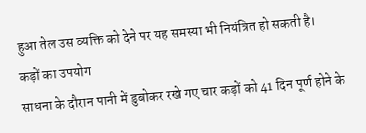हुआ तेल उस व्यक्ति को देने पर यह समस्या भी नियंत्रित हो सकती है।
कड़ों का उपयोग
साधना के दौरान पानी में डुबोकर रखे गए चार कड़ों को 41 दिन पूर्ण होने के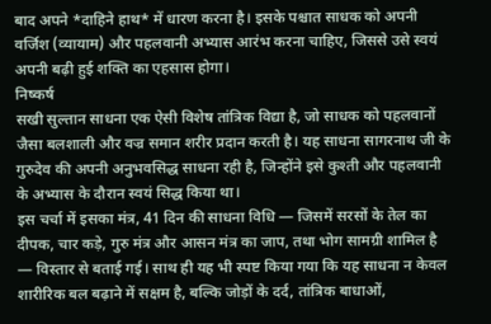बाद अपने *दाहिने हाथ* में धारण करना है। इसके पश्चात साधक को अपनी वर्जिश (व्यायाम) और पहलवानी अभ्यास आरंभ करना चाहिए, जिससे उसे स्वयं अपनी बढ़ी हुई शक्ति का एहसास होगा।
निष्कर्ष
सखी सुल्तान साधना एक ऐसी विशेष तांत्रिक विद्या है, जो साधक को पहलवानों जैसा बलशाली और वज्र समान शरीर प्रदान करती है। यह साधना सागरनाथ जी के गुरुदेव की अपनी अनुभवसिद्ध साधना रही है, जिन्होंने इसे कुश्ती और पहलवानी के अभ्यास के दौरान स्वयं सिद्ध किया था।
इस चर्चा में इसका मंत्र, 41 दिन की साधना विधि — जिसमें सरसों के तेल का दीपक, चार कड़े, गुरु मंत्र और आसन मंत्र का जाप, तथा भोग सामग्री शामिल है — विस्तार से बताई गई। साथ ही यह भी स्पष्ट किया गया कि यह साधना न केवल शारीरिक बल बढ़ाने में सक्षम है, बल्कि जोड़ों के दर्द, तांत्रिक बाधाओं,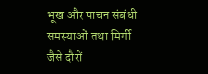भूख और पाचन संबंधी समस्याओं तथा मिर्गी जैसे दौरों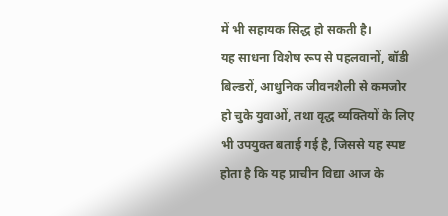में भी सहायक सिद्ध हो सकती है।
यह साधना विशेष रूप से पहलवानों, बॉडी बिल्डरों, आधुनिक जीवनशैली से कमजोर हो चुके युवाओं, तथा वृद्ध व्यक्तियों के लिए भी उपयुक्त बताई गई है, जिससे यह स्पष्ट होता है कि यह प्राचीन विद्या आज के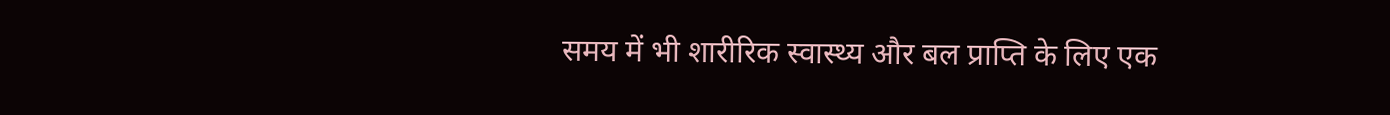समय में भी शारीरिक स्वास्थ्य और बल प्राप्ति के लिए एक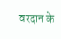वरदान के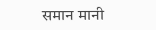समान मानी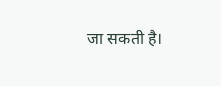जा सकती है।